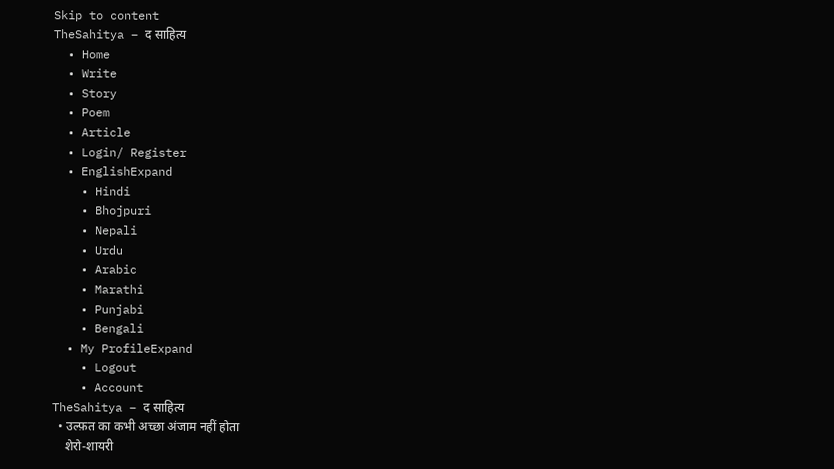Skip to content
TheSahitya – द साहित्य
  • Home
  • Write
  • Story
  • Poem
  • Article
  • Login/ Register
  • EnglishExpand
    • Hindi
    • Bhojpuri
    • Nepali
    • Urdu
    • Arabic
    • Marathi
    • Punjabi
    • Bengali
  • My ProfileExpand
    • Logout
    • Account
TheSahitya – द साहित्य
  • उल्फ़त का कभी अच्छा अंजाम नहीं होता
    शेरो-शायरी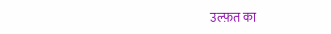उल्फ़त का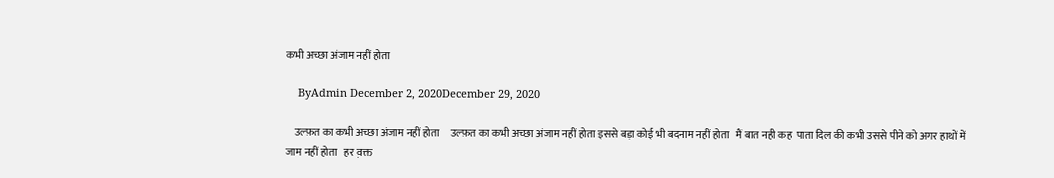कभी अच्छा अंजाम नहीं होता

    ByAdmin December 2, 2020December 29, 2020

    उल्फ़त का कभी अच्छा अंजाम नहीं होता     उल्फ़त का कभी अच्छा अंजाम नहीं होता इससे बड़ा कोई भी बदनाम नहीं होता   मैं बात नही कह  पाता दिल की कभी उससे पीने को अगर हाथों में  जाम नहीं होता   हर व़क्त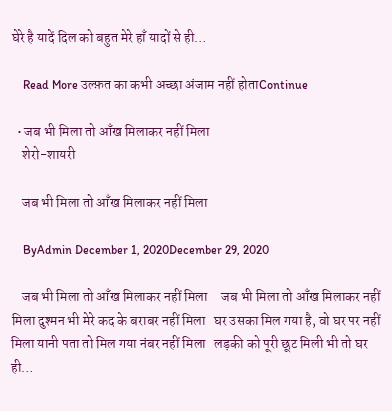घेरे है यादें दिल को बहुत मेरे हाँ यादों से ही…

    Read More उल्फ़त का कभी अच्छा अंजाम नहीं होताContinue

  • जब भी मिला तो आँख मिलाकर नहीं मिला
    शेरो-शायरी

    जब भी मिला तो आँख मिलाकर नहीं मिला

    ByAdmin December 1, 2020December 29, 2020

    जब भी मिला तो आँख मिलाकर नहीं मिला     जब भी मिला तो आँख मिलाकर नहीं मिला दुश्मन भी मेरे कद के बराबर नहीं मिला   घर उसका मिल गया है, वो घर पर नहीं मिला यानी पता तो मिल गया नंबर नहीं मिला   लड़की को पूरी छूट मिली भी तो घर ही…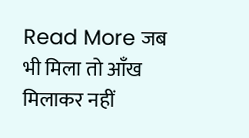Read More जब भी मिला तो आँख मिलाकर नहीं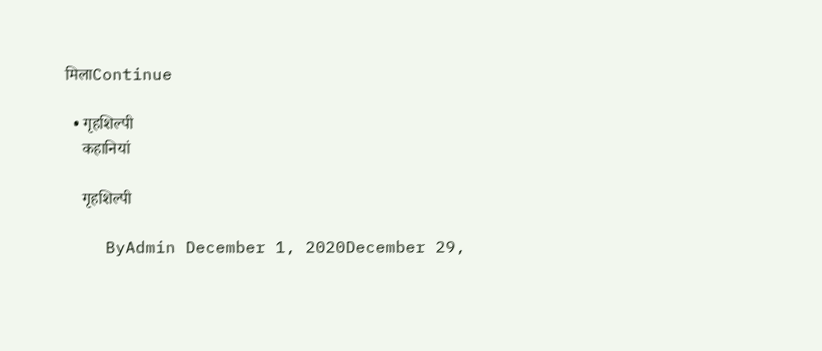मिलाContinue

  • गृहशिल्पी
    कहानियां

    गृहशिल्पी

    ByAdmin December 1, 2020December 29,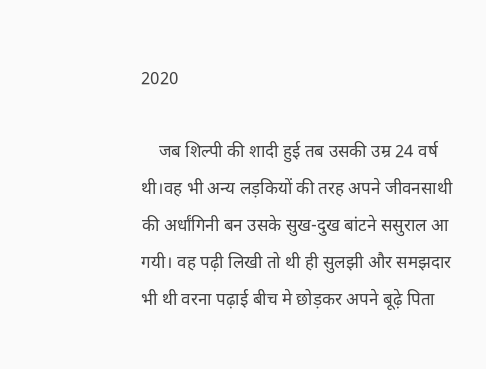2020

    जब शिल्पी की शादी हुई तब उसकी उम्र 24 वर्ष थी।वह भी अन्य लड़कियों की तरह अपने जीवनसाथी की अर्धांगिनी बन उसके सुख-दुख बांटने ससुराल आ गयी। वह पढ़ी लिखी तो थी ही सुलझी और समझदार भी थी वरना पढ़ाई बीच मे छोड़कर अपने बूढ़े पिता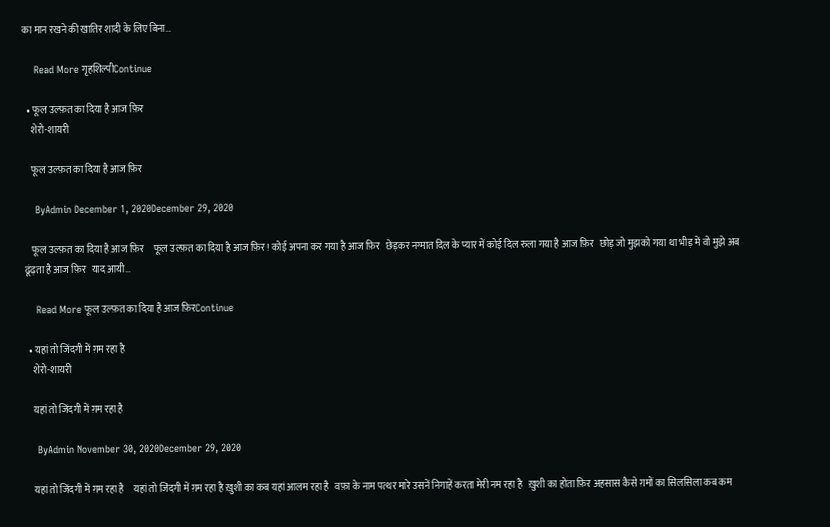का मान रखने की खातिर शादी के लिए बिना…

    Read More गृहशिल्पीContinue

  • फूल उल्फ़त का दिया है आज फ़िर
    शेरो-शायरी

    फूल उल्फ़त का दिया है आज फ़िर

    ByAdmin December 1, 2020December 29, 2020

    फूल उल्फ़त का दिया है आज फ़िर     फूल उल्फ़त का दिया है आज फ़िर! कोई अपना कर गया है आज फ़िर   छेड़कर नग्मात दिल के प्यार में कोई दिल रुला गया है आज फ़िर   छोड़ जो मुझको गया था भीड़ में वो मुझे अब ढूंढ़ता है आज फ़िर   याद आयी…

    Read More फूल उल्फ़त का दिया है आज फ़िरContinue

  • यहां तो जिंदगी में ग़म रहा है
    शेरो-शायरी

    यहां तो जिंदगी में ग़म रहा है

    ByAdmin November 30, 2020December 29, 2020

    यहां तो जिंदगी में ग़म रहा है     यहां तो जिंदगी में ग़म रहा है ख़ुशी का कब यहां आलम रहा है   वफ़ा के नाम पत्थर मारे उसनें निगाहें करता मेरी नम रहा है   ख़ुशी का होता फ़िर अहसास कैसे ग़मों का सिलसिला कब कम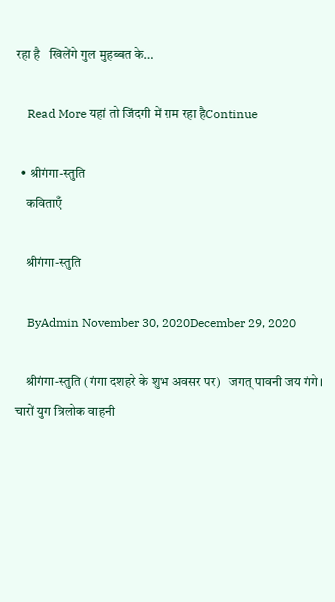रहा है   खिलेंगे गुल मुहब्बत के…

    Read More यहां तो जिंदगी में ग़म रहा हैContinue

  • श्रीगंगा-स्तुति
    कविताएँ

    श्रीगंगा-स्तुति

    ByAdmin November 30, 2020December 29, 2020

    श्रीगंगा-स्तुति (गंगा दशहरे के शुभ अवसर पर)   जगत् पावनी जय गंगे। चारों युग त्रिलोक वाहनी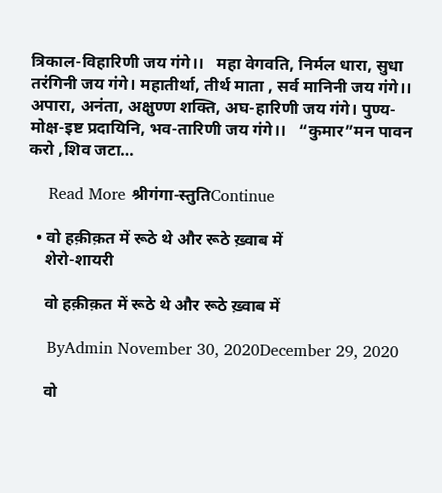त्रिकाल-विहारिणी जय गंगे।।   महा वेगवति, निर्मल धारा, सुधा तरंगिनी जय गंगे। महातीर्था, तीर्थ माता , सर्व मानिनी जय गंगे।।   अपारा, अनंता, अक्षुण्ण शक्ति, अघ-हारिणी जय गंगे। पुण्य-मोक्ष-इष्ट प्रदायिनि, भव-तारिणी जय गंगे।।   “कुमार”मन पावन करो ,शिव जटा…

    Read More श्रीगंगा-स्तुतिContinue

  • वो हक़ीक़त में रूठे थे और रूठे ख़्वाब में
    शेरो-शायरी

    वो हक़ीक़त में रूठे थे और रूठे ख़्वाब में

    ByAdmin November 30, 2020December 29, 2020

    वो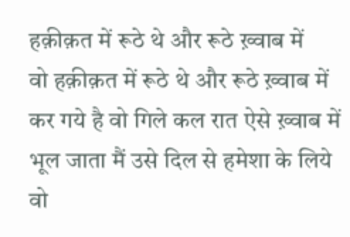हक़ीक़त में रूठे थे और रूठे ख़्वाब में     वो हक़ीक़त में रूठे थे और रूठे ख़्वाब में कर गये है वो गिले कल रात ऐसे ख़्वाब में   भूल जाता मैं उसे दिल से हमेशा के लिये वो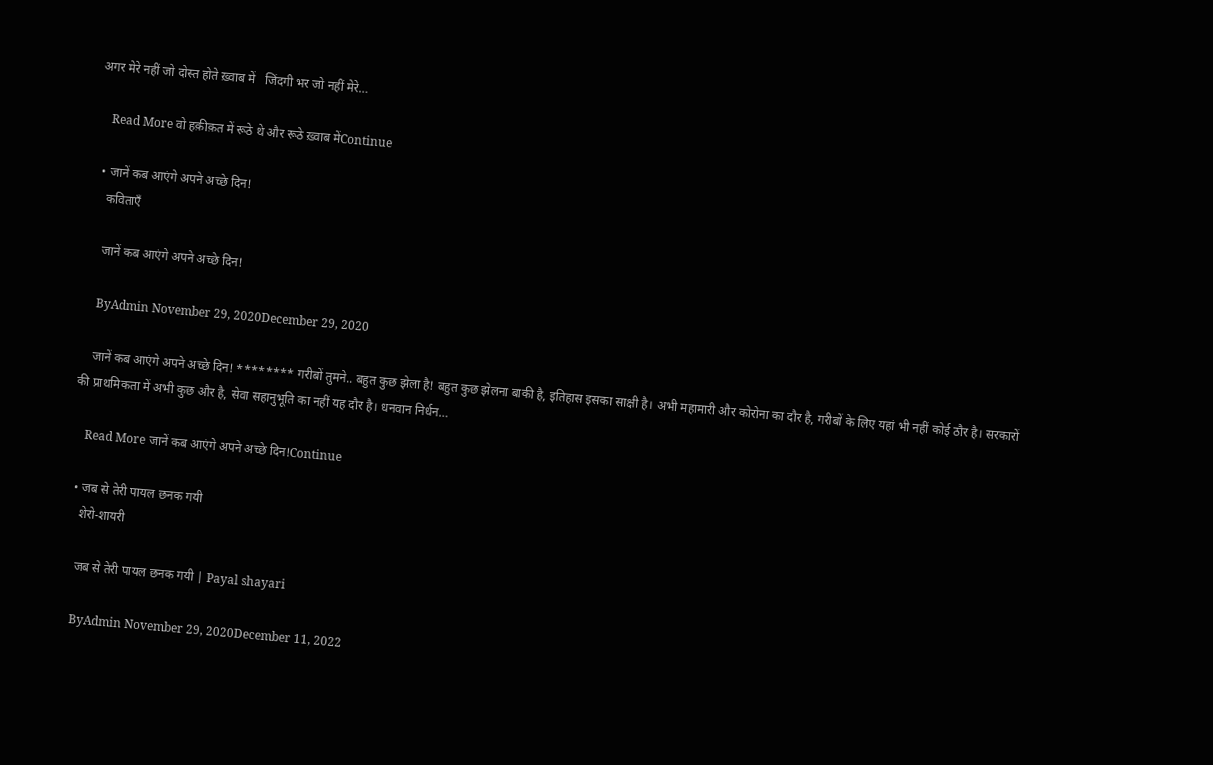अगर मेरे नहीं जो दोस्त होते ख़्वाब में   जिंदगी भर जो नहीं मेरे…

    Read More वो हक़ीक़त में रूठे थे और रूठे ख़्वाब मेंContinue

  • जानें कब आएंगे अपने अच्छे दिन!
    कविताएँ

    जानें कब आएंगे अपने अच्छे दिन!

    ByAdmin November 29, 2020December 29, 2020

    जानें कब आएंगे अपने अच्छे दिन! ******** गरीबों तुमने.. बहुत कुछ झेला है! बहुत कुछ झेलना बाकी है, इतिहास इसका साक्षी है। अभी महामारी और कोरोना का दौर है, गरीबों के लिए यहां भी नहीं कोई ठौर है। सरकारों की प्राथमिकता में अभी कुछ और है, सेवा सहानुभूति का नहीं यह दौर है। धनवान निर्धन…

    Read More जानें कब आएंगे अपने अच्छे दिन!Continue

  • जब से तेरी पायल छनक गयी
    शेरो-शायरी

    जब से तेरी पायल छनक गयी | Payal shayari

    ByAdmin November 29, 2020December 11, 2022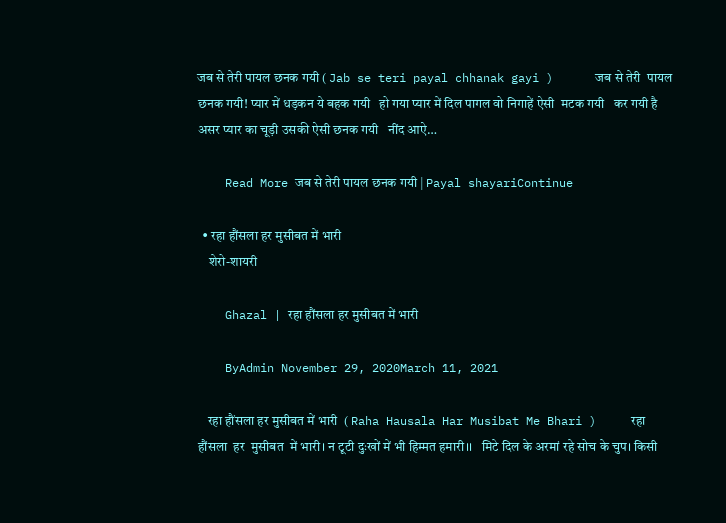जब से तेरी पायल छनक गयी ( Jab se teri payal chhanak gayi )      जब से तेरी  पायल छनक गयी! प्यार में धड़कन ये बहक गयी   हो गया प्यार में दिल पागल वो निगाहें ऐसी  मटक गयी   कर गयी है असर प्यार का चूड़ी उसकी ऐसी छनक गयी   नींद आऐ…

    Read More जब से तेरी पायल छनक गयी | Payal shayariContinue

  • रहा हौंसला हर मुसीबत में भारी
    शेरो-शायरी

    Ghazal | रहा हौंसला हर मुसीबत में भारी

    ByAdmin November 29, 2020March 11, 2021

    रहा हौंसला हर मुसीबत में भारी  ( Raha Hausala Har Musibat Me Bhari )     रहा  हौंसला  हर  मुसीबत  में भारी। न टूटी दुःखों में भी हिम्मत हमारी।।   मिटे दिल के अरमां रहे सोच के चुप। किसी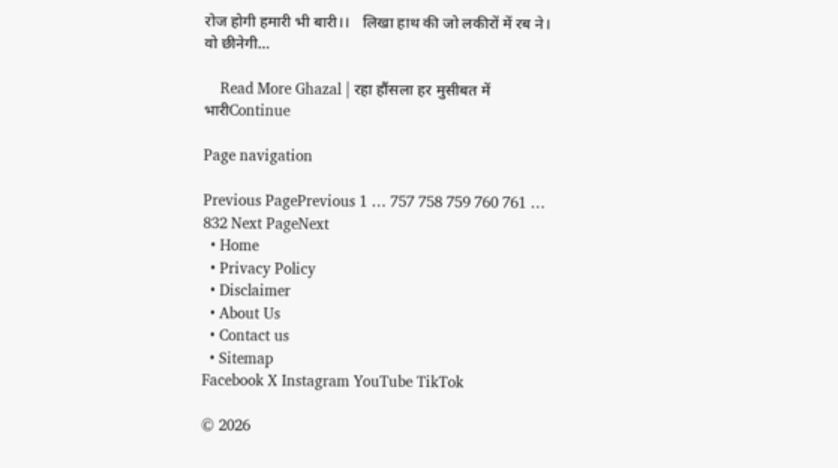रोज होगी हमारी भी बारी।।   लिखा हाथ की जो लकीरों में रब ने। वो छीनेगी…

    Read More Ghazal | रहा हौंसला हर मुसीबत में भारीContinue

Page navigation

Previous PagePrevious 1 … 757 758 759 760 761 … 832 Next PageNext
  • Home
  • Privacy Policy
  • Disclaimer
  • About Us
  • Contact us
  • Sitemap
Facebook X Instagram YouTube TikTok

© 2026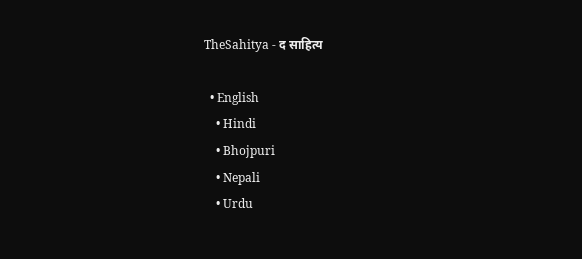TheSahitya - द साहित्य

  • English
    • Hindi
    • Bhojpuri
    • Nepali
    • Urdu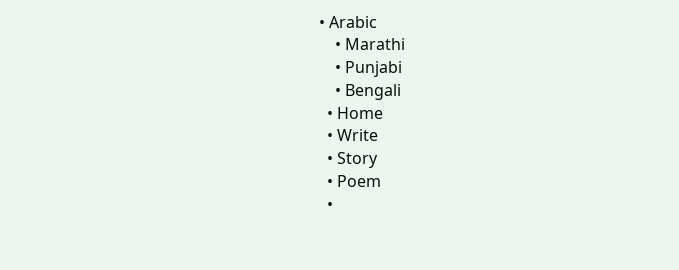• Arabic
    • Marathi
    • Punjabi
    • Bengali
  • Home
  • Write
  • Story
  • Poem
  •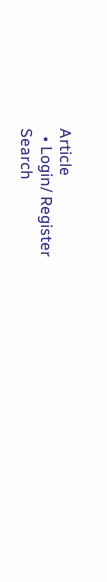Article
  • Login/ Register
Search